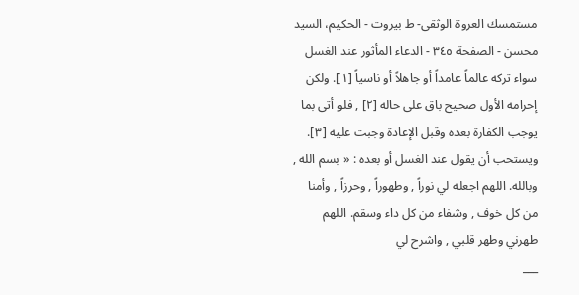مستمسك العروة الوثقى- ط بیروت - الحكيم، السيد محسن - الصفحة ٣٤٥ - الدعاء المأثور عند الغسل
سواء تركه عالماً عامداً أو جاهلاً أو ناسياً [١]. ولكن إحرامه الأول صحيح باق على حاله [٢] , فلو أتى بما يوجب الكفارة بعده وقبل الإعادة وجبت عليه [٣]. ويستحب أن يقول عند الغسل أو بعده : « بسم الله , وبالله. اللهم اجعله لي نوراً , وطهوراً , وحرزاً , وأمنا من كل خوف , وشفاء من كل داء وسقم. اللهم طهرني وطهر قلبي , واشرح لي
___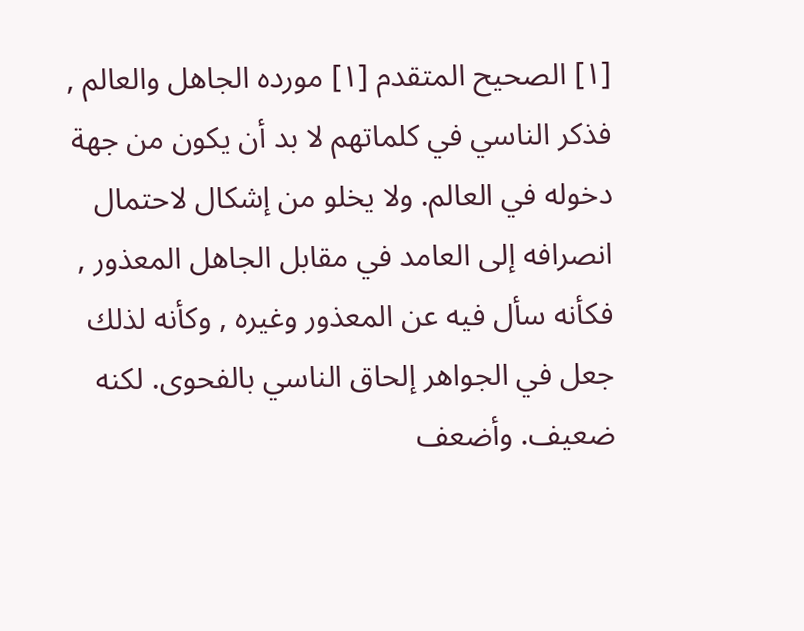[١] الصحيح المتقدم [١] مورده الجاهل والعالم , فذكر الناسي في كلماتهم لا بد أن يكون من جهة دخوله في العالم. ولا يخلو من إشكال لاحتمال انصرافه إلى العامد في مقابل الجاهل المعذور , فكأنه سأل فيه عن المعذور وغيره , وكأنه لذلك جعل في الجواهر إلحاق الناسي بالفحوى. لكنه ضعيف. وأضعف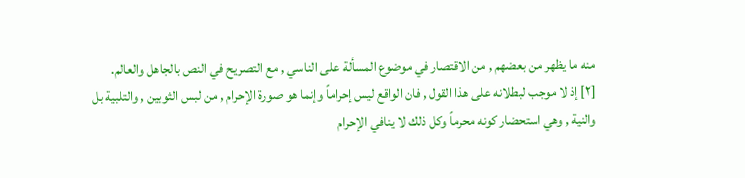منه ما يظهر من بعضهم , من الاقتصار في موضوع المسألة على الناسي , مع التصريح في النص بالجاهل والعالم.
[٢] إذ لا موجب لبطلانه على هذا القول , فان الواقع ليس إحراماً وإنما هو صورة الإحرام , من لبس الثوبين , والتلبية بل والنية , وهي استحضار كونه محرماً وكل ذلك لا ينافي الإحرام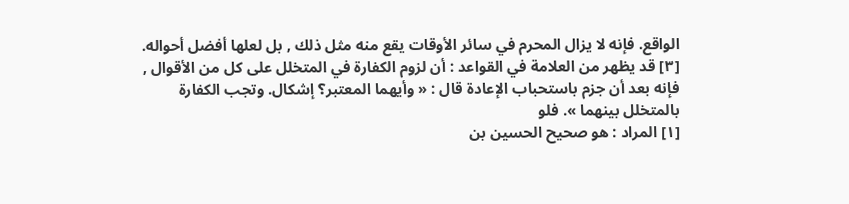الواقع. فإنه لا يزال المحرم في سائر الأوقات يقع منه مثل ذلك , بل لعلها أفضل أحواله.
[٣] قد يظهر من العلامة في القواعد : أن لزوم الكفارة في المتخلل على كل من الأقوال , فإنه بعد أن جزم باستحباب الإعادة قال : « وأيهما المعتبر؟ إشكال. وتجب الكفارة بالمتخلل بينهما ». فلو
[١] المراد : هو صحيح الحسين بن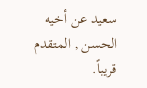سعيد عن أخيه الحسن , المتقدم قريباً.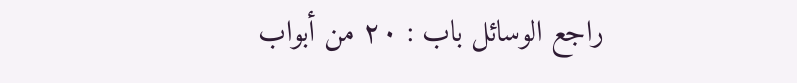راجع الوسائل باب : ٢٠ من أبواب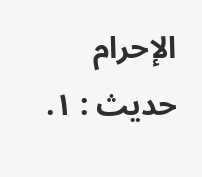الإحرام حديث : ١.